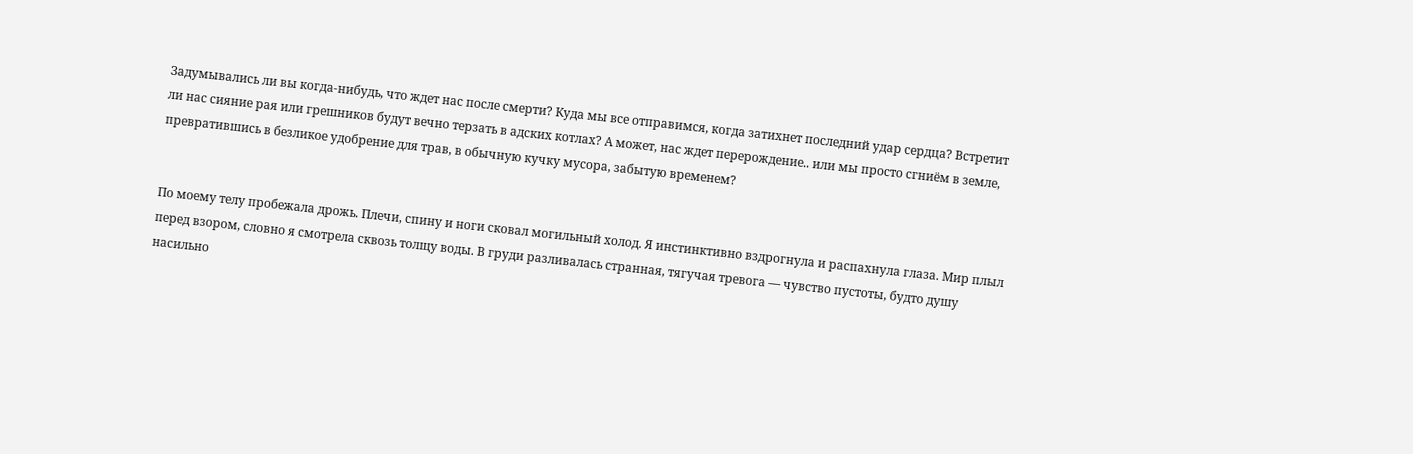Задумывались ли вы когда-нибудь, что ждет нас после смерти? Куда мы все отправимся, когда затихнет последний удар сердца? Встретит ли нас сияние рая или грешников будут вечно терзать в адских котлах? А может, нас ждет перерождение.. или мы просто сгниём в земле, превратившись в безликое удобрение для трав, в обычную кучку мусора, забытую временем?


По моему телу пробежала дрожь. Плечи, спину и ноги сковал могильный холод. Я инстинктивно вздрогнула и распахнула глаза. Мир плыл перед взором, словно я смотрела сквозь толщу воды. В груди разливалась странная, тягучая тревога — чувство пустоты, будто душу насильно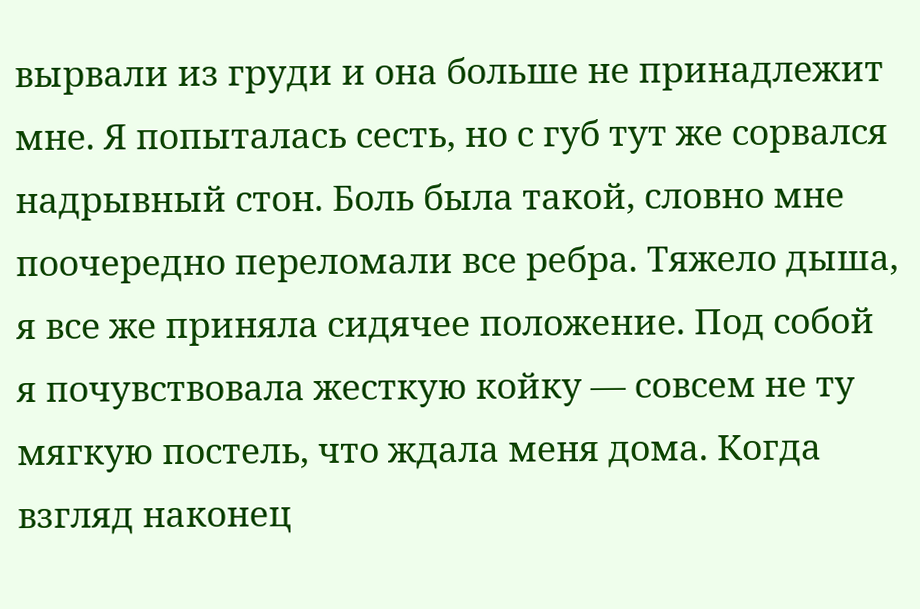вырвали из груди и она больше не принадлежит мне. Я попыталась сесть, но с губ тут же сорвался надрывный стон. Боль была такой, словно мне поочередно переломали все ребра. Тяжело дыша, я все же приняла сидячее положение. Под собой я почувствовала жесткую койку — совсем не ту мягкую постель, что ждала меня дома. Когда взгляд наконец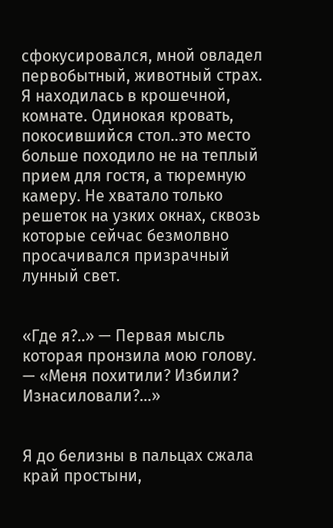сфокусировался, мной овладел первобытный, животный страх. Я находилась в крошечной, комнате. Одинокая кровать, покосившийся стол..это место больше походило не на теплый прием для гостя, а тюремную камеру. Не хватало только решеток на узких окнах, сквозь которые сейчас безмолвно просачивался призрачный лунный свет.


«Где я?..» — Первая мысль которая пронзила мою голову. — «Меня похитили? Избили? Изнасиловали?...»


Я до белизны в пальцах сжала край простыни,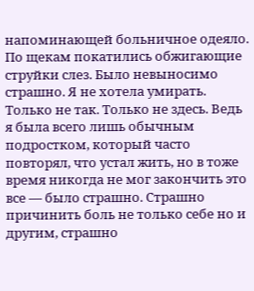напоминающей больничное одеяло. По щекам покатились обжигающие струйки слез. Было невыносимо страшно. Я не хотела умирать. Только не так. Только не здесь. Ведь я была всего лишь обычным подростком, который часто повторял, что устал жить, но в тоже время никогда не мог закончить это все — было страшно. Страшно причинить боль не только себе но и другим, страшно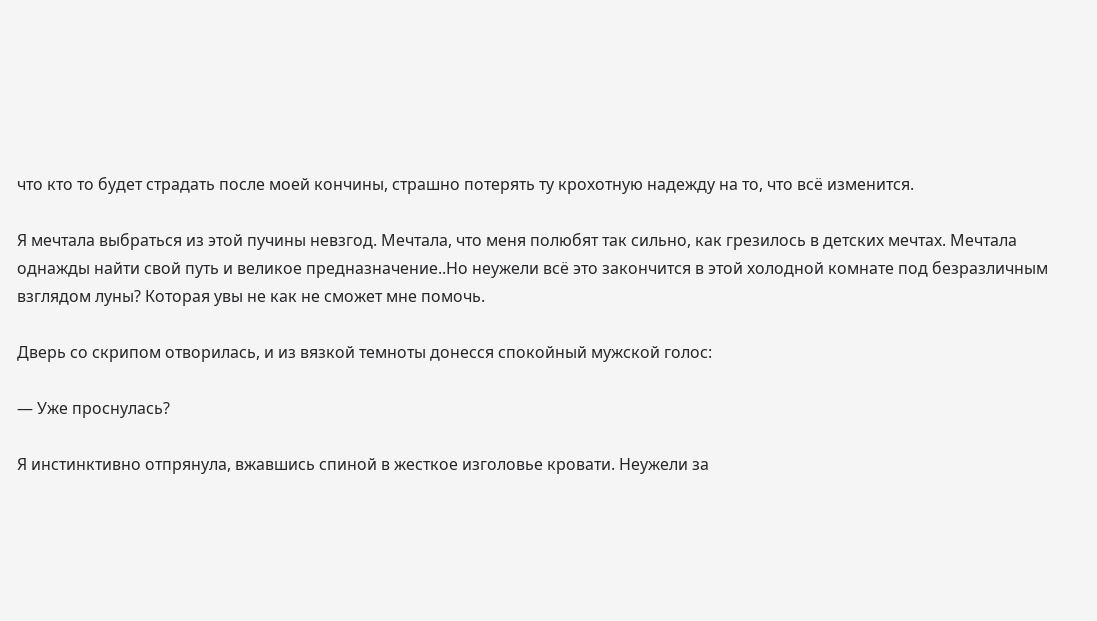что кто то будет страдать после моей кончины, страшно потерять ту крохотную надежду на то, что всё изменится.

Я мечтала выбраться из этой пучины невзгод. Мечтала, что меня полюбят так сильно, как грезилось в детских мечтах. Мечтала однажды найти свой путь и великое предназначение..Но неужели всё это закончится в этой холодной комнате под безразличным взглядом луны? Которая увы не как не сможет мне помочь.

Дверь со скрипом отворилась, и из вязкой темноты донесся спокойный мужской голос:

— Уже проснулась?

Я инстинктивно отпрянула, вжавшись спиной в жесткое изголовье кровати. Неужели за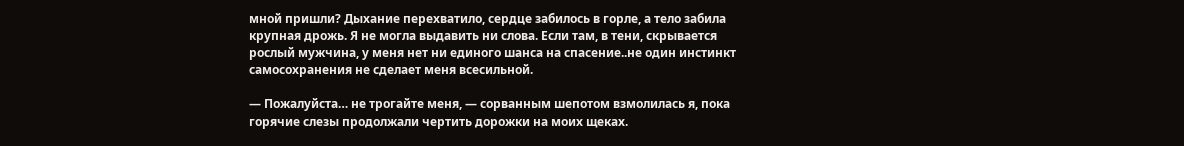мной пришли? Дыхание перехватило, сердце забилось в горле, а тело забила крупная дрожь. Я не могла выдавить ни слова. Если там, в тени, скрывается рослый мужчина, у меня нет ни единого шанса на спасение..не один инстинкт самосохранения не сделает меня всесильной.

— Пожалуйста… не трогайте меня, — сорванным шепотом взмолилась я, пока горячие слезы продолжали чертить дорожки на моих щеках.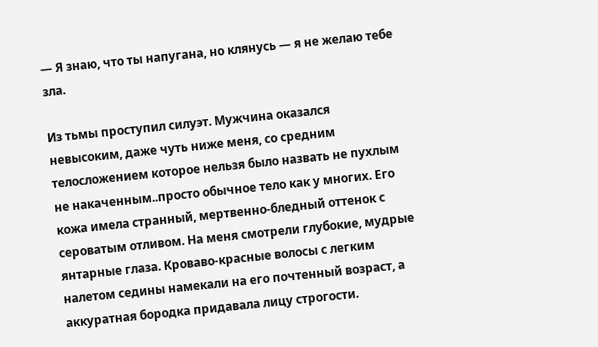— Я знаю, что ты напугана, но клянусь — я не желаю тебе зла.

Из тьмы проступил силуэт. Мужчина оказался невысоким, даже чуть ниже меня, со средним телосложением которое нельзя было назвать не пухлым не накаченным..просто обычное тело как у многих. Его кожа имела странный, мертвенно-бледный оттенок с сероватым отливом. На меня смотрели глубокие, мудрые янтарные глаза. Кроваво-красные волосы с легким налетом седины намекали на его почтенный возраст, а аккуратная бородка придавала лицу строгости.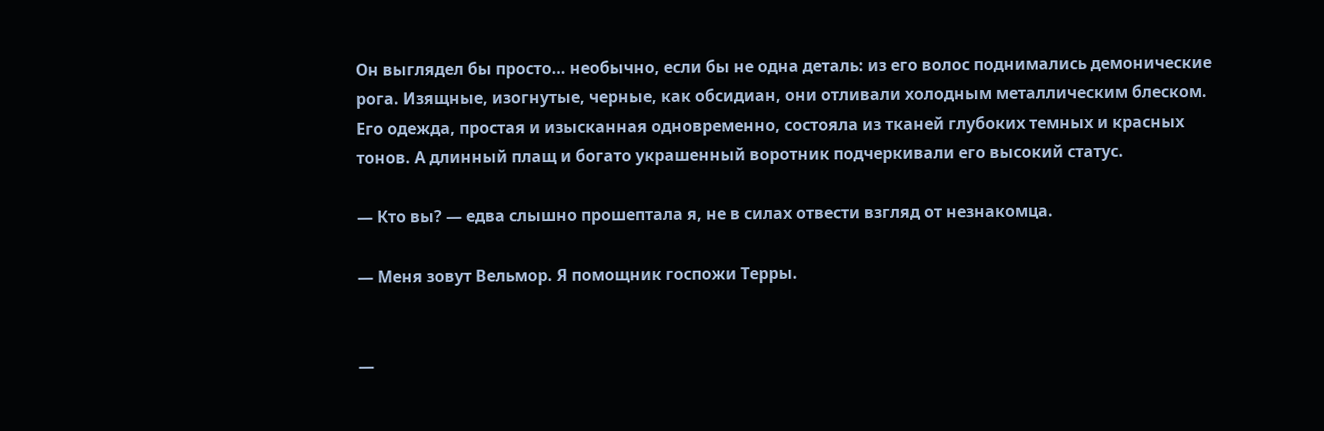Он выглядел бы просто… необычно, если бы не одна деталь: из его волос поднимались демонические рога. Изящные, изогнутые, черные, как обсидиан, они отливали холодным металлическим блеском. Его одежда, простая и изысканная одновременно, состояла из тканей глубоких темных и красных тонов. А длинный плащ и богато украшенный воротник подчеркивали его высокий статус.

— Кто вы? — едва слышно прошептала я, не в силах отвести взгляд от незнакомца.

— Меня зовут Вельмор. Я помощник госпожи Терры.


—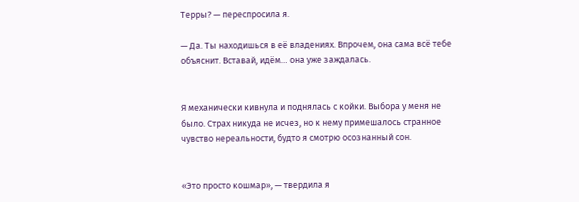Терры? — переспросила я.

— Да. Ты находишься в её владениях. Впрочем, она сама всё тебе объяснит. Вставай, идём… она уже заждалась.


Я механически кивнула и поднялась с койки. Выбора у меня не было. Страх никуда не исчез, но к нему примешалось странное чувство нереальности, будто я смотрю осознанный сон.


«Это просто кошмар», — твердила я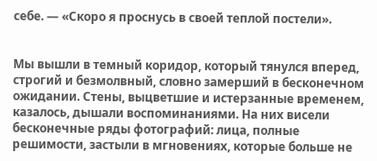себе. — «Скоро я проснусь в своей теплой постели».


Мы вышли в темный коридор, который тянулся вперед, строгий и безмолвный, словно замерший в бесконечном ожидании. Стены, выцветшие и истерзанные временем, казалось, дышали воспоминаниями. На них висели бесконечные ряды фотографий: лица, полные решимости, застыли в мгновениях, которые больше не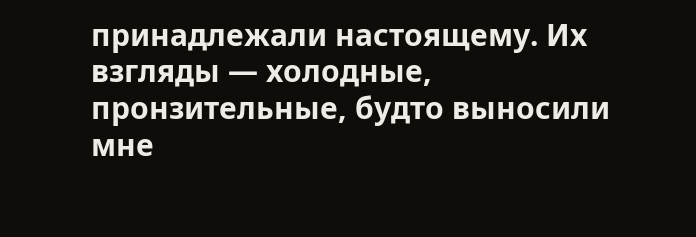принадлежали настоящему. Их взгляды — холодные, пронзительные, будто выносили мне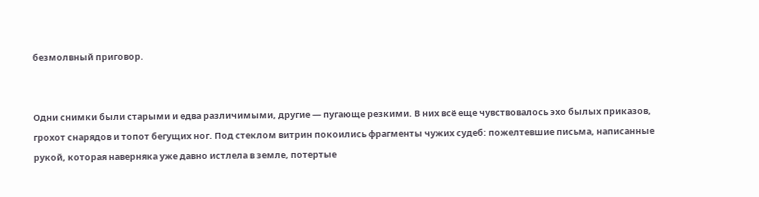безмолвный приговор.


Одни снимки были старыми и едва различимыми, другие — пугающе резкими. В них всё еще чувствовалось эхо былых приказов, грохот снарядов и топот бегущих ног. Под стеклом витрин покоились фрагменты чужих судеб: пожелтевшие письма, написанные рукой, которая наверняка уже давно истлела в земле, потертые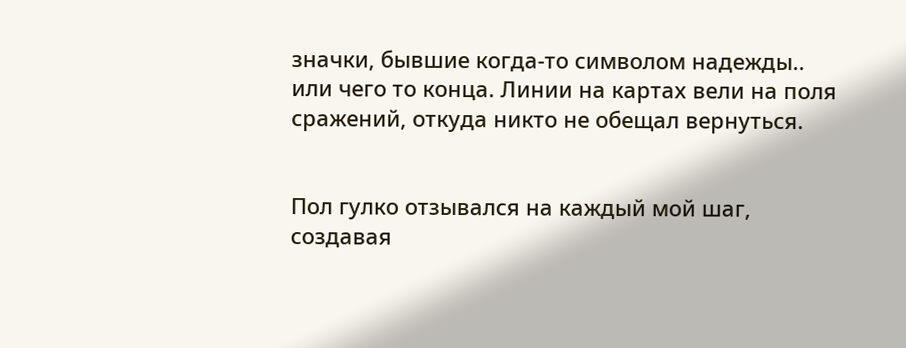значки, бывшие когда-то символом надежды.. или чего то конца. Линии на картах вели на поля сражений, откуда никто не обещал вернуться.


Пол гулко отзывался на каждый мой шаг, создавая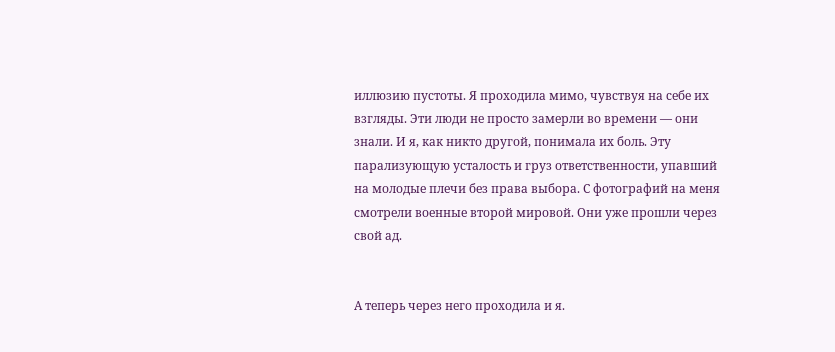иллюзию пустоты. Я проходила мимо, чувствуя на себе их взгляды. Эти люди не просто замерли во времени — они знали. И я, как никто другой, понимала их боль. Эту парализующую усталость и груз ответственности, упавший на молодые плечи без права выбора. С фотографий на меня смотрели военные второй мировой. Они уже прошли через свой ад.


А теперь через него проходила и я.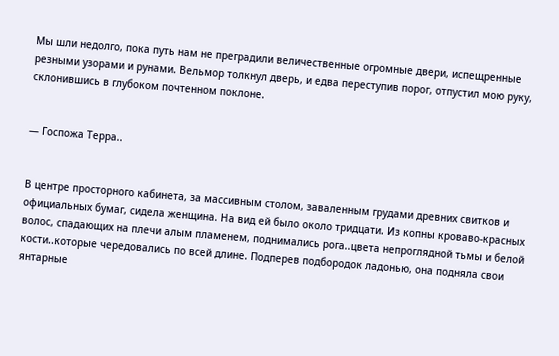Мы шли недолго, пока путь нам не преградили величественные огромные двери, испещренные резными узорами и рунами. Вельмор толкнул дверь, и едва переступив порог, отпустил мою руку, склонившись в глубоком почтенном поклоне.


— Госпожа Терра..


В центре просторного кабинета, за массивным столом, заваленным грудами древних свитков и официальных бумаг, сидела женщина. На вид ей было около тридцати. Из копны кроваво-красных волос, спадающих на плечи алым пламенем, поднимались рога..цвета непроглядной тьмы и белой кости..которые чередовались по всей длине. Подперев подбородок ладонью, она подняла свои янтарные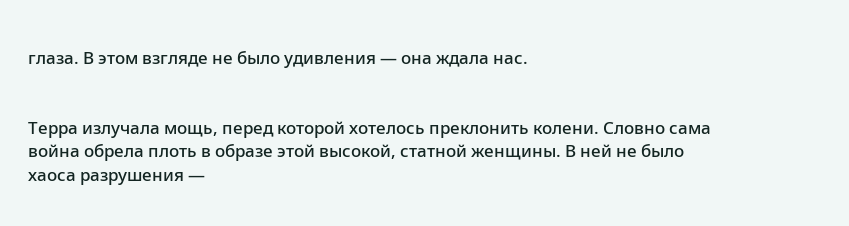глаза. В этом взгляде не было удивления — она ждала нас.


Терра излучала мощь, перед которой хотелось преклонить колени. Словно сама война обрела плоть в образе этой высокой, статной женщины. В ней не было хаоса разрушения —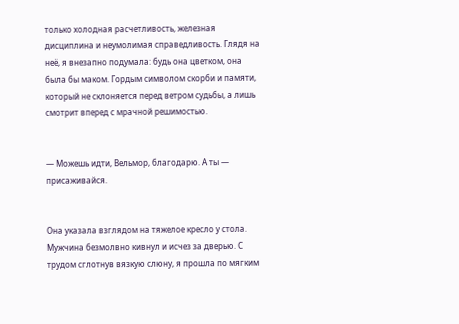только холодная расчетливость, железная дисциплина и неумолимая справедливость. Глядя на неё, я внезапно подумала: будь она цветком, она была бы маком. Гордым символом скорби и памяти, который не склоняется перед ветром судьбы, а лишь смотрит вперед с мрачной решимостью.


— Можешь идти, Вельмор, благодарю. А ты — присаживайся.


Она указала взглядом на тяжелое кресло у стола. Мужчина безмолвно кивнул и исчез за дверью. С трудом сглотнув вязкую слюну, я прошла по мягким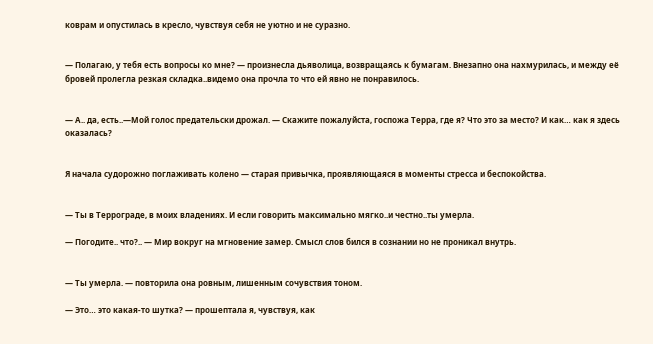коврам и опустилась в кресло, чувствуя себя не уютно и не суразно.


— Полагаю, у тебя есть вопросы ко мне? — произнесла дьяволица, возвращаясь к бумагам. Внезапно она нахмурилась, и между её бровей пролегла резкая складка..видемо она прочла то что ей явно не понравилось.


— А.. да, есть..—Мой голос предательски дрожал. — Скажите пожалуйста, госпожа Терра, где я? Что это за место? И как… как я здесь оказалась?


Я начала судорожно поглаживать колено — старая привычка, проявляющаяся в моменты стресса и беспокойства.


— Ты в Террограде, в моих владениях. И если говорить максимально мягко..и честно..ты умерла.

— Погодите.. что?.. — Мир вокруг на мгновение замер. Смысл слов бился в сознании но не проникал внутрь.


— Ты умерла. — повторила она ровным, лишенным сочувствия тоном.

— Это… это какая-то шутка? — прошептала я, чувствуя, как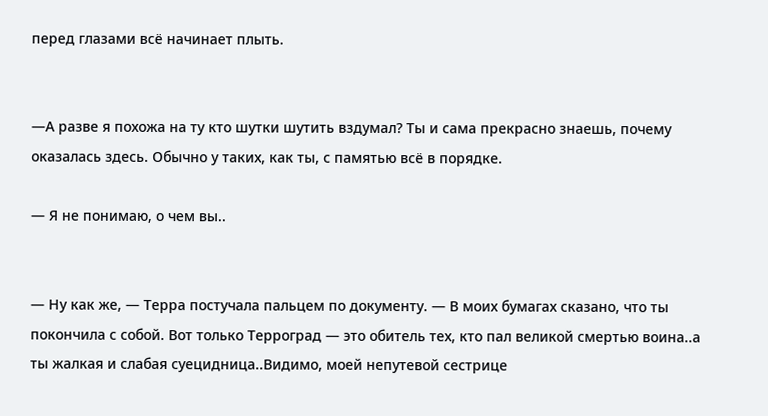перед глазами всё начинает плыть.


—А разве я похожа на ту кто шутки шутить вздумал? Ты и сама прекрасно знаешь, почему оказалась здесь. Обычно у таких, как ты, с памятью всё в порядке.

— Я не понимаю, о чем вы..


— Ну как же, — Терра постучала пальцем по документу. — В моих бумагах сказано, что ты покончила с собой. Вот только Терроград — это обитель тех, кто пал великой смертью воина..а ты жалкая и слабая суецидница..Видимо, моей непутевой сестрице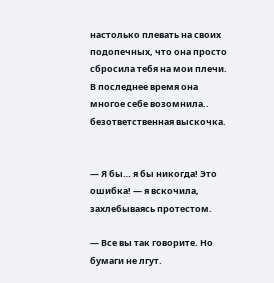настолько плевать на своих подопечных, что она просто сбросила тебя на мои плечи. В последнее время она многое себе возомнила.. безответственная выскочка.


— Я бы… я бы никогда! Это ошибка! — я вскочила, захлебываясь протестом.

— Все вы так говорите. Но бумаги не лгут.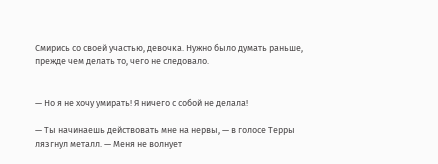Смирись со своей участью, девочка. Нужно было думать раньше, прежде чем делать то, чего не следовало.


— Но я не хочу умирать! Я ничего с собой не делала!

— Ты начинаешь действовать мне на нервы, — в голосе Терры лязгнул металл. — Меня не волнует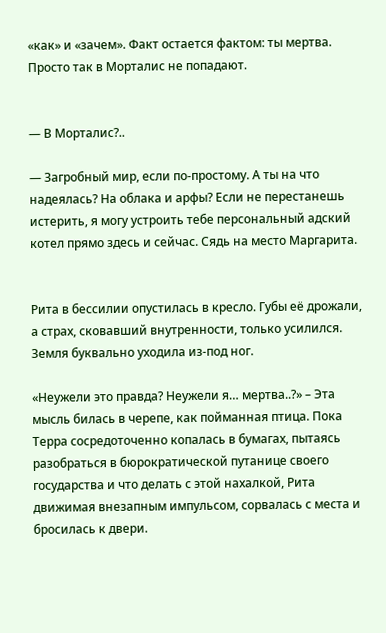«как» и «зачем». Факт остается фактом: ты мертва. Просто так в Морталис не попадают.


— В Морталис?..

— Загробный мир, если по-простому. А ты на что надеялась? На облака и арфы? Если не перестанешь истерить, я могу устроить тебе персональный адский котел прямо здесь и сейчас. Сядь на место Маргарита.


Рита в бессилии опустилась в кресло. Губы её дрожали, а страх, сковавший внутренности, только усилился. Земля буквально уходила из-под ног.

«Неужели это правда? Неужели я… мертва..?» – Эта мысль билась в черепе, как пойманная птица. Пока Терра сосредоточенно копалась в бумагах, пытаясь разобраться в бюрократической путанице своего государства и что делать с этой нахалкой, Рита движимая внезапным импульсом, сорвалась с места и бросилась к двери.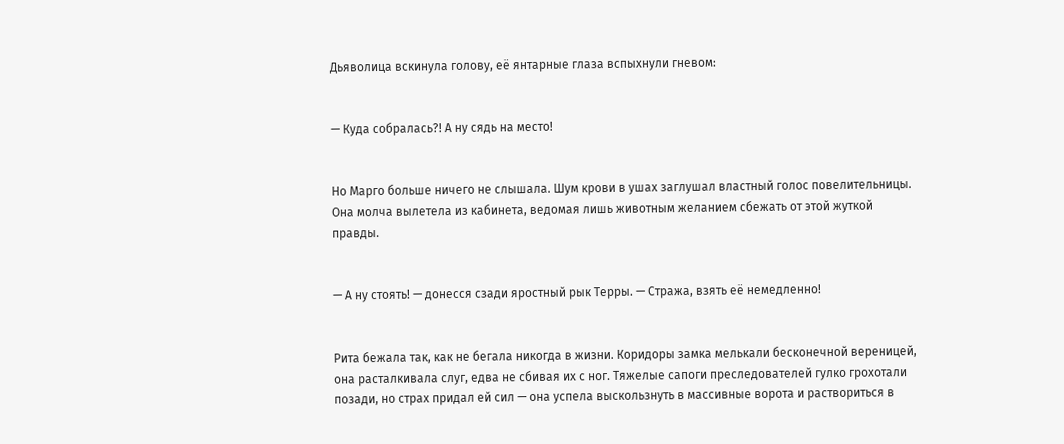Дьяволица вскинула голову, её янтарные глаза вспыхнули гневом:


— Куда собралась?! А ну сядь на место!


Но Марго больше ничего не слышала. Шум крови в ушах заглушал властный голос повелительницы. Она молча вылетела из кабинета, ведомая лишь животным желанием сбежать от этой жуткой правды.


— А ну стоять! — донесся сзади яростный рык Терры. — Стража, взять её немедленно!


Рита бежала так, как не бегала никогда в жизни. Коридоры замка мелькали бесконечной вереницей, она расталкивала слуг, едва не сбивая их с ног. Тяжелые сапоги преследователей гулко грохотали позади, но страх придал ей сил — она успела выскользнуть в массивные ворота и раствориться в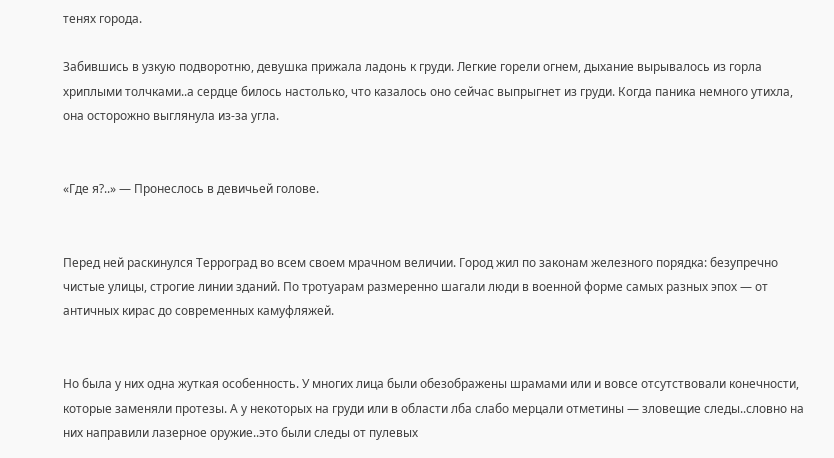тенях города.

Забившись в узкую подворотню, девушка прижала ладонь к груди. Легкие горели огнем, дыхание вырывалось из горла хриплыми толчками..а сердце билось настолько, что казалось оно сейчас выпрыгнет из груди. Когда паника немного утихла, она осторожно выглянула из-за угла.


«Где я?..» — Пронеслось в девичьей голове.


Перед ней раскинулся Терроград во всем своем мрачном величии. Город жил по законам железного порядка: безупречно чистые улицы, строгие линии зданий. По тротуарам размеренно шагали люди в военной форме самых разных эпох — от античных кирас до современных камуфляжей.


Но была у них одна жуткая особенность. У многих лица были обезображены шрамами или и вовсе отсутствовали конечности, которые заменяли протезы. А у некоторых на груди или в области лба слабо мерцали отметины — зловещие следы..словно на них направили лазерное оружие..это были следы от пулевых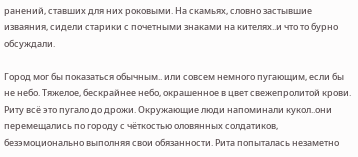ранений, ставших для них роковыми. На скамьях, словно застывшие изваяния, сидели старики с почетными знаками на кителях..и что то бурно обсуждали.

Город мог бы показаться обычным.. или совсем немного пугающим, если бы не небо. Тяжелое, бескрайнее небо, окрашенное в цвет свежепролитой крови. Риту всё это пугало до дрожи. Окружающие люди напоминали кукол..они перемещались по городу с чёткостью оловянных солдатиков, безэмоционально выполняя свои обязанности. Рита попыталась незаметно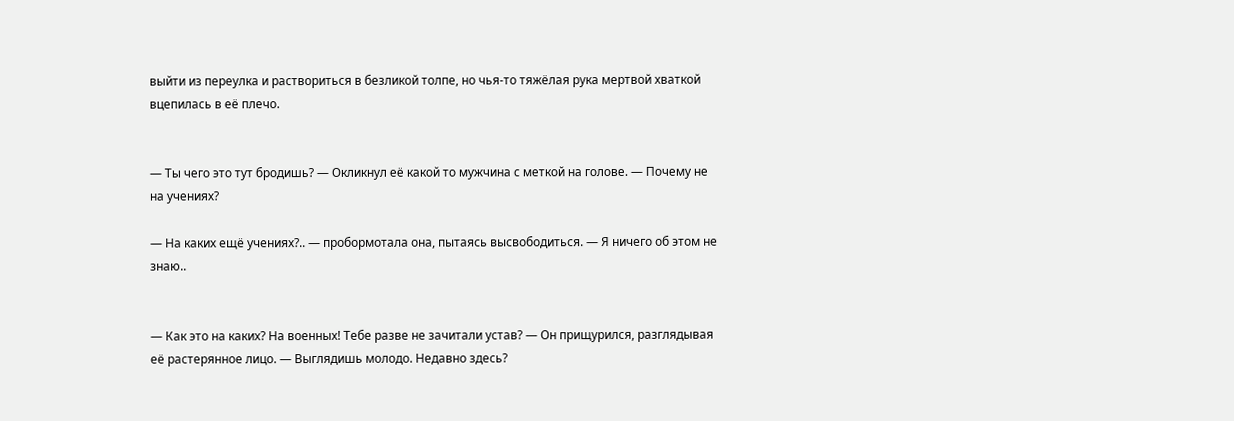выйти из переулка и раствориться в безликой толпе, но чья-то тяжёлая рука мертвой хваткой вцепилась в её плечо.


— Ты чего это тут бродишь? — Окликнул её какой то мужчина с меткой на голове. — Почему не на учениях?

— На каких ещё учениях?.. — пробормотала она, пытаясь высвободиться. — Я ничего об этом не знаю..


— Как это на каких? На военных! Тебе разве не зачитали устав? — Он прищурился, разглядывая её растерянное лицо. — Выглядишь молодо. Недавно здесь?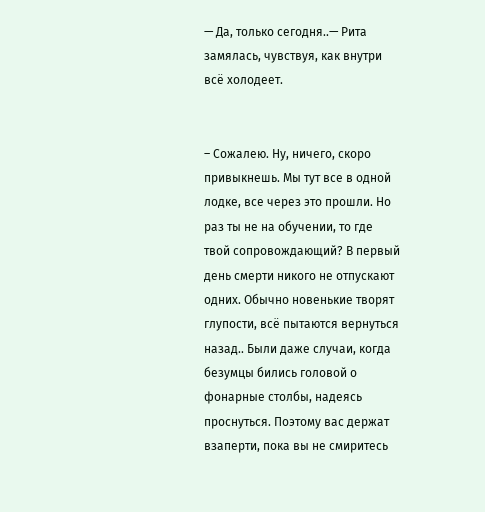— Да, только сегодня..— Рита замялась, чувствуя, как внутри всё холодеет.


– Сожалею. Ну, ничего, скоро привыкнешь. Мы тут все в одной лодке, все через это прошли. Но раз ты не на обучении, то где твой сопровождающий? В первый день смерти никого не отпускают одних. Обычно новенькие творят глупости, всё пытаются вернуться назад.. Были даже случаи, когда безумцы бились головой о фонарные столбы, надеясь проснуться. Поэтому вас держат взаперти, пока вы не смиритесь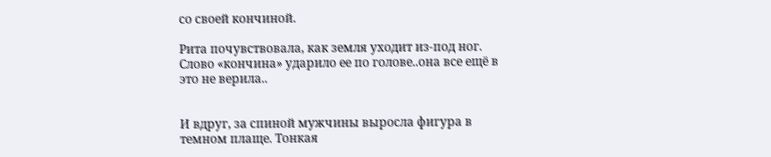со своей кончиной.

Рита почувствовала, как земля уходит из-под ног. Слово «кончина» ударило ее по голове..она все ещё в это не верила..


И вдруг, за спиной мужчины выросла фигура в темном плаще. Тонкая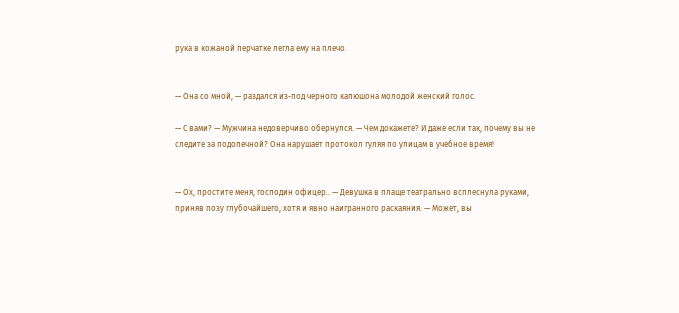рука в кожаной перчатке легла ему на плечо.


— Она со мной, — раздался из-под черного капюшона молодой женский голос.

— С вами? — Мужчина недоверчиво обернулся. — Чем докажете? И даже если так, почему вы не следите за подопечной? Она нарушает протокол гуляя по улицам в учебное время!


— Ох, простите меня, господин офицер.. — Девушка в плаще театрально всплеснула руками, приняв позу глубочайшего, хотя и явно наигранного раскаяния. — Может, вы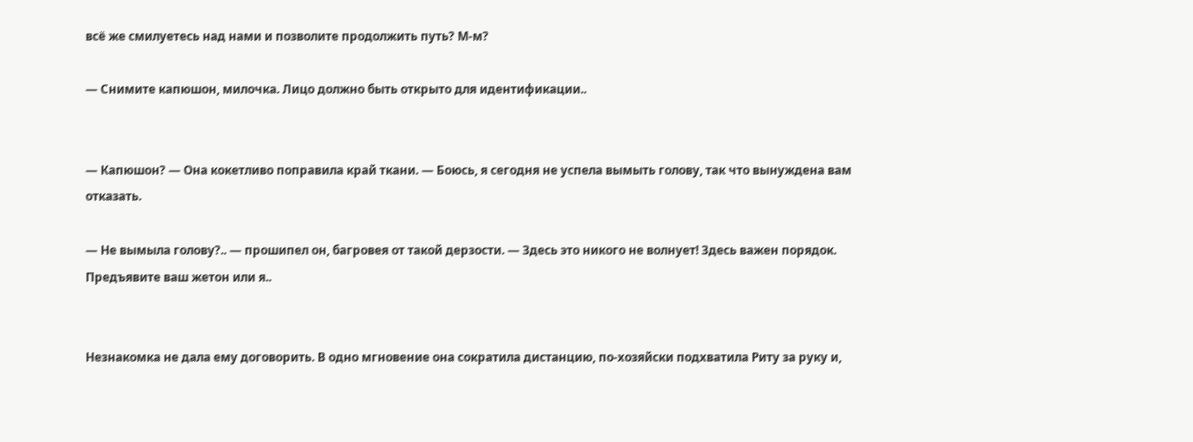всё же смилуетесь над нами и позволите продолжить путь? М-м?

— Снимите капюшон, милочка. Лицо должно быть открыто для идентификации..


— Капюшон? — Она кокетливо поправила край ткани. — Боюсь, я сегодня не успела вымыть голову, так что вынуждена вам отказать.

— Не вымыла голову?.. — прошипел он, багровея от такой дерзости. — Здесь это никого не волнует! Здесь важен порядок. Предъявите ваш жетон или я..


Незнакомка не дала ему договорить. В одно мгновение она сократила дистанцию, по-хозяйски подхватила Риту за руку и,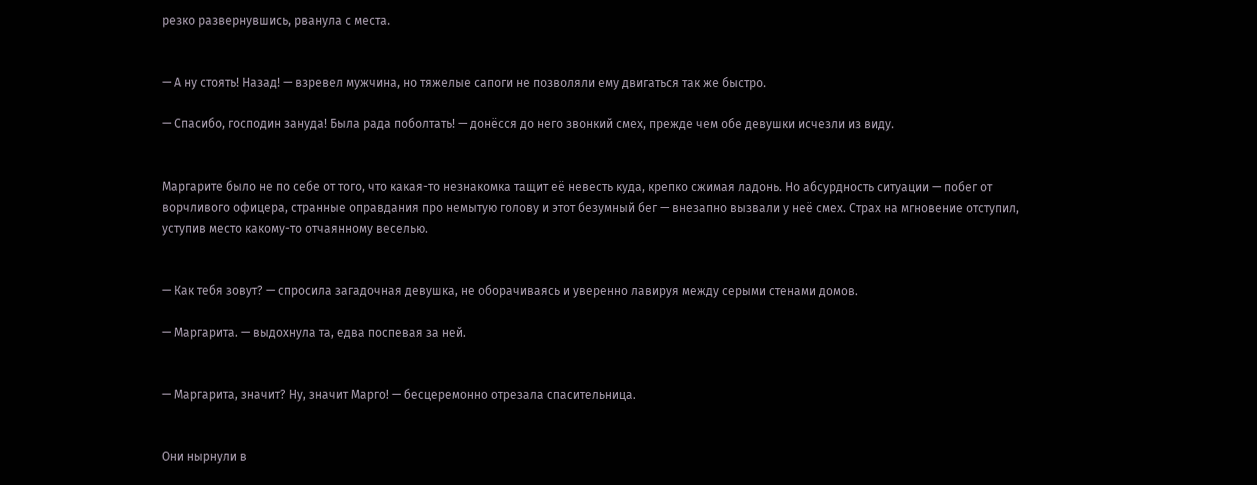резко развернувшись, рванула с места.


— А ну стоять! Назад! — взревел мужчина, но тяжелые сапоги не позволяли ему двигаться так же быстро.

— Спасибо, господин зануда! Была рада поболтать! — донёсся до него звонкий смех, прежде чем обе девушки исчезли из виду.


Маргарите было не по себе от того, что какая-то незнакомка тащит её невесть куда, крепко сжимая ладонь. Но абсурдность ситуации — побег от ворчливого офицера, странные оправдания про немытую голову и этот безумный бег — внезапно вызвали у неё смех. Страх на мгновение отступил, уступив место какому-то отчаянному веселью.


— Как тебя зовут? — спросила загадочная девушка, не оборачиваясь и уверенно лавируя между серыми стенами домов.

— Маргарита. — выдохнула та, едва поспевая за ней.


— Маргарита, значит? Ну, значит Марго! — бесцеремонно отрезала спасительница.


Они нырнули в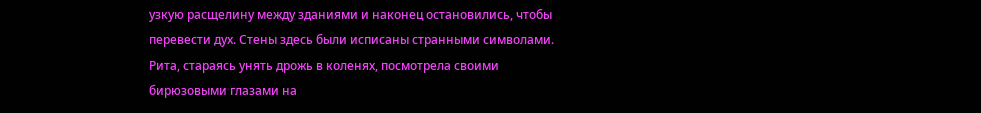узкую расщелину между зданиями и наконец остановились, чтобы перевести дух. Стены здесь были исписаны странными символами. Рита, стараясь унять дрожь в коленях, посмотрела своими бирюзовыми глазами на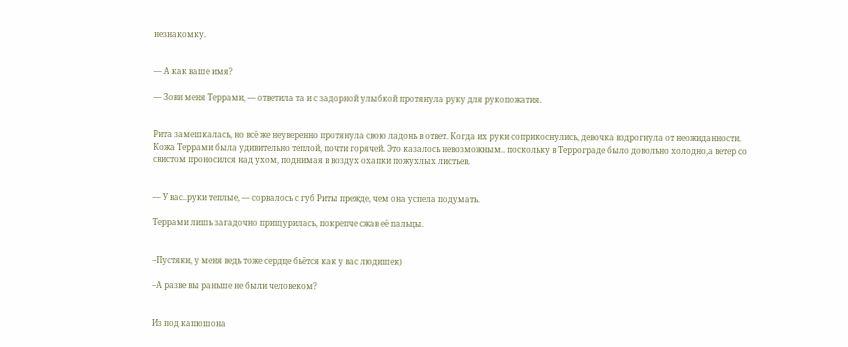незнакомку.


— А как ваше имя?

— Зови меня Террами, — ответила та и с задорной улыбкой протянула руку для рукопожатия.


Рита замешкалась, но всё же неуверенно протянула свою ладонь в ответ. Когда их руки соприкоснулись, девочка вздрогнула от неожиданности. Кожа Террами была удивительно теплой, почти горячей. Это казалось невозможным.. поскольку в Террограде было довольно холодно,а ветер со свистом проносился над ухом, поднимая в воздух охапки пожухлых листьев.


— У вас..руки теплые, — сорвалось с губ Риты прежде, чем она успела подумать.

Террами лишь загадочно прищурилась, покрепче сжав её пальцы.


–Пустяки, у меня ведь тоже сердце бьётся как у вас людишек)

–А разве вы раньше не были человеком?


Из под капюшона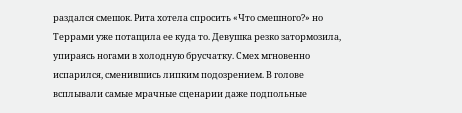раздался смешок. Рита хотела спросить «Что смешного?» но Террами уже потащила ее куда то. Девушка резко затормозила, упираясь ногами в холодную брусчатку. Смех мгновенно испарился, сменившись липким подозрением. В голове всплывали самые мрачные сценарии даже подпольные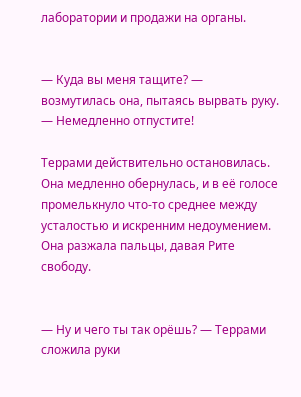лаборатории и продажи на органы.


— Куда вы меня тащите? — возмутилась она, пытаясь вырвать руку. — Немедленно отпустите!

Террами действительно остановилась. Она медленно обернулась, и в её голосе промелькнуло что-то среднее между усталостью и искренним недоумением. Она разжала пальцы, давая Рите свободу.


— Ну и чего ты так орёшь? — Террами сложила руки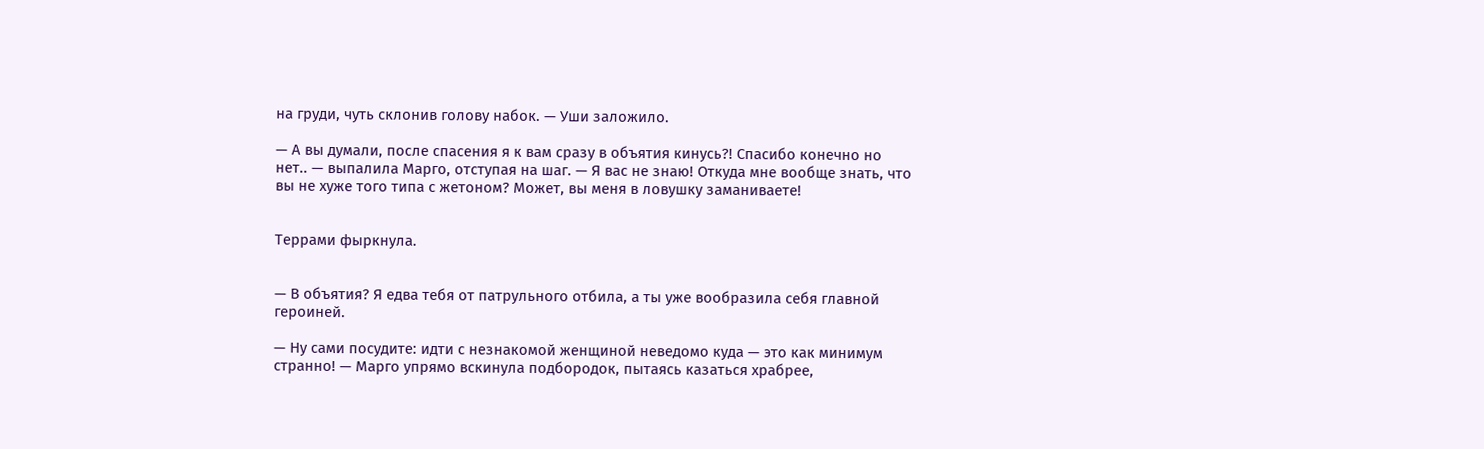на груди, чуть склонив голову набок. — Уши заложило.

— А вы думали, после спасения я к вам сразу в объятия кинусь?! Спасибо конечно но нет.. — выпалила Марго, отступая на шаг. — Я вас не знаю! Откуда мне вообще знать, что вы не хуже того типа с жетоном? Может, вы меня в ловушку заманиваете!


Террами фыркнула.


— В объятия? Я едва тебя от патрульного отбила, а ты уже вообразила себя главной героиней.

— Ну сами посудите: идти с незнакомой женщиной неведомо куда — это как минимум странно! — Марго упрямо вскинула подбородок, пытаясь казаться храбрее,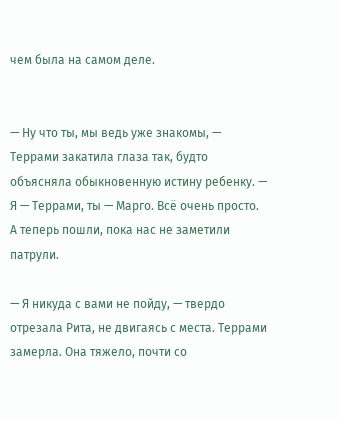чем была на самом деле.


— Ну что ты, мы ведь уже знакомы, — Террами закатила глаза так, будто объясняла обыкновенную истину ребенку. — Я — Террами, ты — Марго. Всё очень просто. А теперь пошли, пока нас не заметили патрули.

— Я никуда с вами не пойду, — твердо отрезала Рита, не двигаясь с места. Террами замерла. Она тяжело, почти со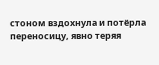стоном вздохнула и потёрла переносицу, явно теряя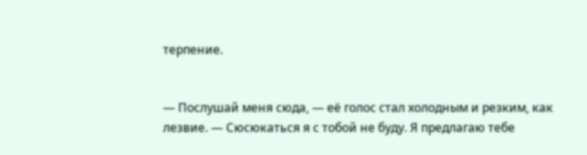терпение.


— Послушай меня сюда, — её голос стал холодным и резким, как лезвие. — Сюсюкаться я с тобой не буду. Я предлагаю тебе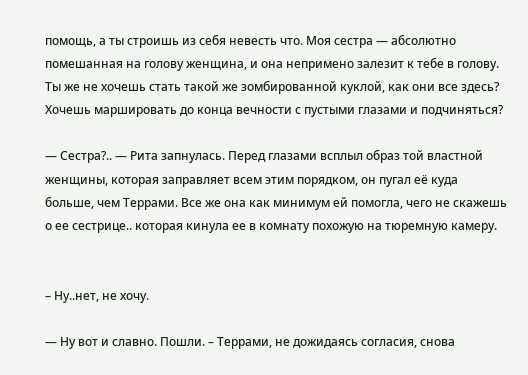помощь, а ты строишь из себя невесть что. Моя сестра — абсолютно помешанная на голову женщина, и она непримено залезит к тебе в голову. Ты же не хочешь стать такой же зомбированной куклой, как они все здесь? Хочешь маршировать до конца вечности с пустыми глазами и подчиняться?

— Сестра?.. — Рита запнулась. Перед глазами всплыл образ той властной женщины, которая заправляет всем этим порядком, он пугал её куда больше, чем Террами. Все же она как минимум ей помогла, чего не скажешь о ее сестрице.. которая кинула ее в комнату похожую на тюремную камеру.


– Ну..нет, не хочу.

— Ну вот и славно. Пошли. – Террами, не дожидаясь согласия, снова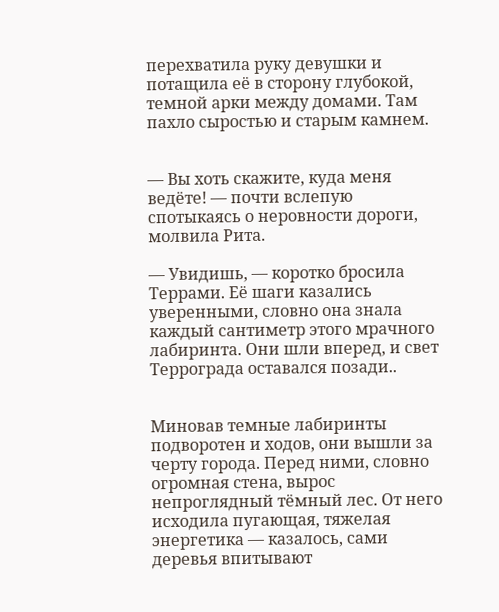перехватила руку девушки и потащила её в сторону глубокой, темной арки между домами. Там пахло сыростью и старым камнем.


— Вы хоть скажите, куда меня ведёте! — почти вслепую спотыкаясь о неровности дороги, молвила Рита.

— Увидишь, — коротко бросила Террами. Её шаги казались уверенными, словно она знала каждый сантиметр этого мрачного лабиринта. Они шли вперед, и свет Террограда оставался позади..


Миновав темные лабиринты подворотен и ходов, они вышли за черту города. Перед ними, словно огромная стена, вырос непроглядный тёмный лес. От него исходила пугающая, тяжелая энергетика — казалось, сами деревья впитывают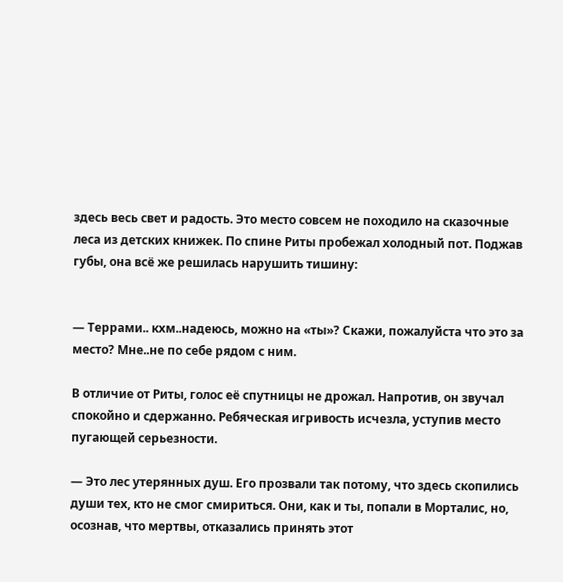здесь весь свет и радость. Это место совсем не походило на сказочные леса из детских книжек. По спине Риты пробежал холодный пот. Поджав губы, она всё же решилась нарушить тишину:


— Террами.. кхм..надеюсь, можно на «ты»? Скажи, пожалуйста что это за место? Мне..не по себе рядом с ним.

В отличие от Риты, голос её спутницы не дрожал. Напротив, он звучал спокойно и сдержанно. Ребяческая игривость исчезла, уступив место пугающей серьезности.

— Это лес утерянных душ. Его прозвали так потому, что здесь скопились души тех, кто не смог смириться. Они, как и ты, попали в Морталис, но, осознав, что мертвы, отказались принять этот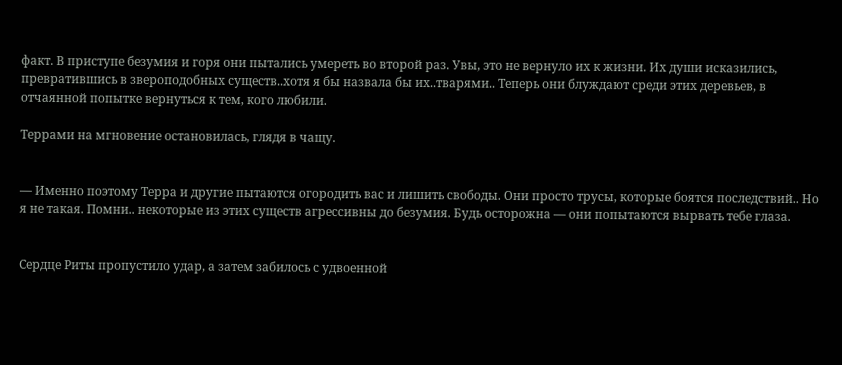факт. В приступе безумия и горя они пытались умереть во второй раз. Увы, это не вернуло их к жизни. Их души исказились, превратившись в звероподобных существ..хотя я бы назвала бы их..тварями.. Теперь они блуждают среди этих деревьев, в отчаянной попытке вернуться к тем, кого любили.

Террами на мгновение остановилась, глядя в чащу.


— Именно поэтому Терра и другие пытаются огородить вас и лишить свободы. Они просто трусы, которые боятся последствий.. Но я не такая. Помни.. некоторые из этих существ агрессивны до безумия. Будь осторожна — они попытаются вырвать тебе глаза.


Сердце Риты пропустило удар, а затем забилось с удвоенной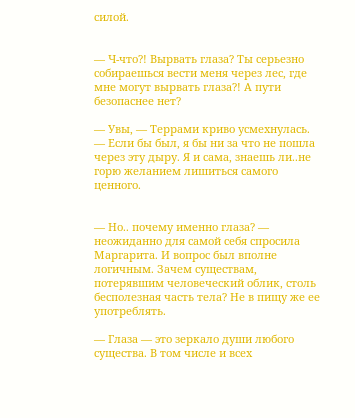силой.


— Ч-что?! Вырвать глаза? Ты серьезно собираешься вести меня через лес, где мне могут вырвать глаза?! А пути безопаснее нет?

— Увы, — Террами криво усмехнулась. — Если бы был, я бы ни за что не пошла через эту дыру. Я и сама, знаешь ли..не горю желанием лишиться самого ценного.


— Но.. почему именно глаза? — неожиданно для самой себя спросила Маргарита. И вопрос был вполне логичным. Зачем существам, потерявшим человеческий облик, столь бесполезная часть тела? Не в пищу же ее употреблять.

— Глаза — это зеркало души любого существа. В том числе и всех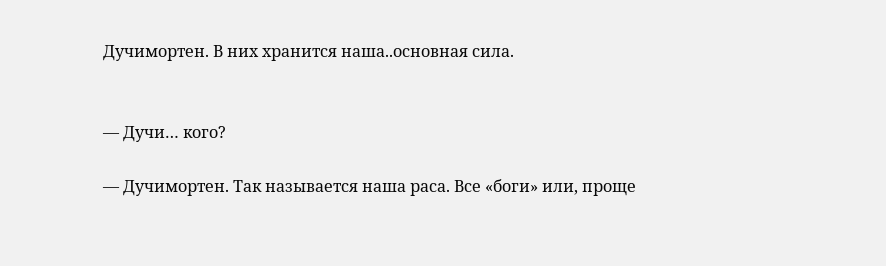Дучимортен. В них хранится наша..основная сила.


— Дучи… кого?

— Дучимортен. Так называется наша раса. Все «боги» или, проще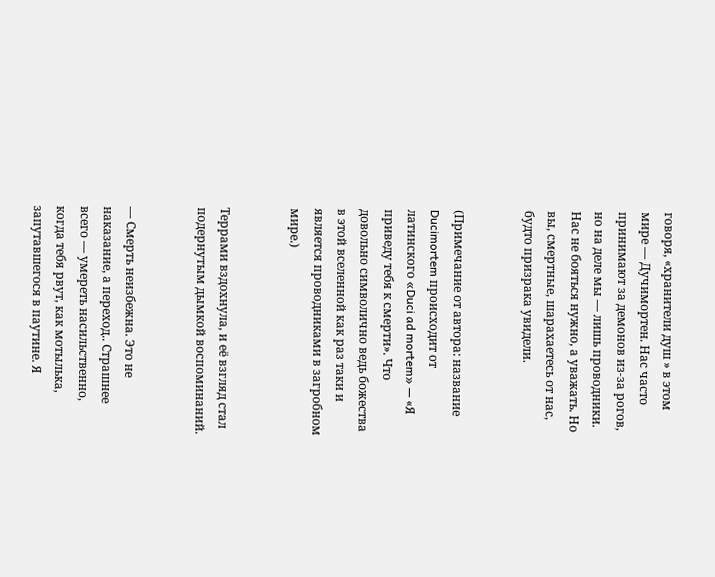говоря, «хранители душ » в этом мире — Дучимортен. Нас часто принимают за демонов из-за рогов, но на деле мы — лишь проводники. Нас не бояться нужно, а уважать. Но вы, смертные, шарахаетесь от нас, будто призрака увидели.


(Примечание от автора: название Ducimortem происходит от латинского «Duci ad mortem» — «Я приведу тебя к смерти». Что довольно символично ведь божества в этой вселенной как раз таки и является проводниками в загробном мире.)


Террами вздохнула, и её взгляд стал подернутым дымкой воспоминаний.


— Смерть неизбежна. Это не наказание, а переход.. Страшнее всего — умереть насильственно, когда тебя рвут, как мотылька, запутавшегося в паутине. Я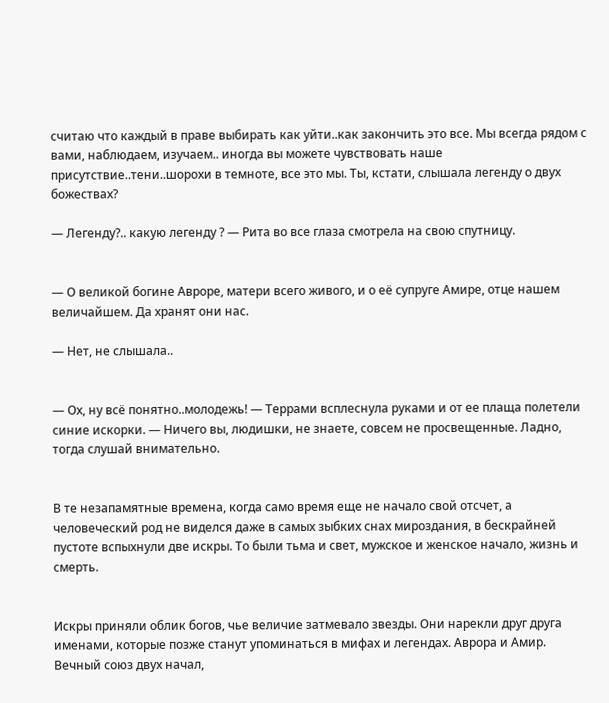считаю что каждый в праве выбирать как уйти..как закончить это все. Мы всегда рядом с вами, наблюдаем, изучаем.. иногда вы можете чувствовать наше присутствие..тени..шорохи в темноте, все это мы. Ты, кстати, слышала легенду о двух божествах?

— Легенду?.. какую легенду ? — Рита во все глаза смотрела на свою спутницу.


— О великой богине Авроре, матери всего живого, и о её супруге Амире, отце нашем величайшем. Да хранят они нас.

— Нет, не слышала..


— Ох, ну всё понятно..молодежь! — Террами всплеснула руками и от ее плаща полетели синие искорки. — Ничего вы, людишки, не знаете, совсем не просвещенные. Ладно, тогда слушай внимательно.


В те незапамятные времена, когда само время еще не начало свой отсчет, а человеческий род не виделся даже в самых зыбких снах мироздания, в бескрайней пустоте вспыхнули две искры. То были тьма и свет, мужское и женское начало, жизнь и смерть.


Искры приняли облик богов, чье величие затмевало звезды. Они нарекли друг друга именами, которые позже станут упоминаться в мифах и легендах. Аврора и Амир. Вечный союз двух начал,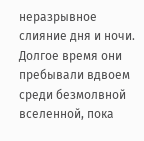неразрывное слияние дня и ночи. Долгое время они пребывали вдвоем среди безмолвной вселенной, пока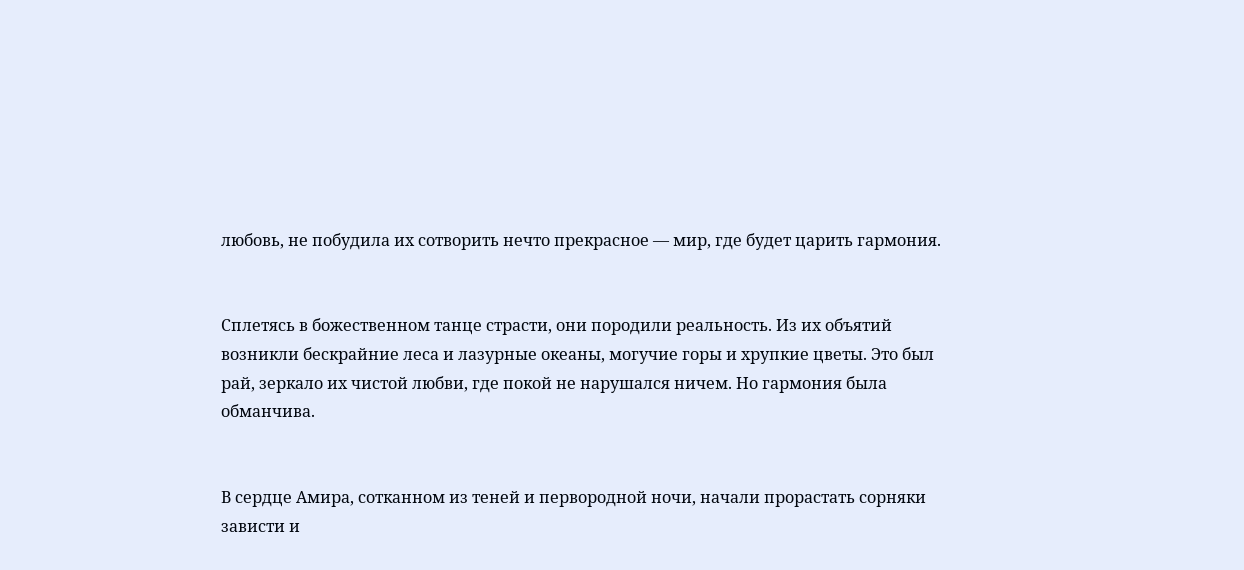любовь, не побудила их сотворить нечто прекрасное — мир, где будет царить гармония.


Сплетясь в божественном танце страсти, они породили реальность. Из их объятий возникли бескрайние леса и лазурные океаны, могучие горы и хрупкие цветы. Это был рай, зеркало их чистой любви, где покой не нарушался ничем. Но гармония была обманчива.


В сердце Амира, сотканном из теней и первородной ночи, начали прорастать сорняки зависти и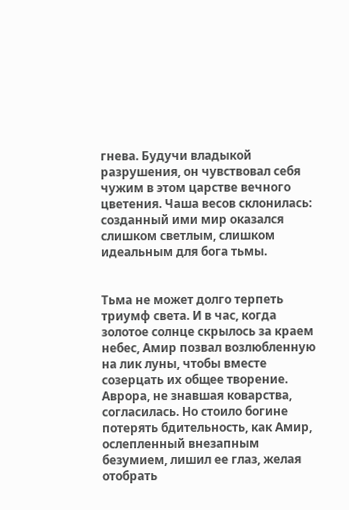гнева. Будучи владыкой разрушения, он чувствовал себя чужим в этом царстве вечного цветения. Чаша весов склонилась: созданный ими мир оказался слишком светлым, слишком идеальным для бога тьмы.


Тьма не может долго терпеть триумф света. И в час, когда золотое солнце скрылось за краем небес, Амир позвал возлюбленную на лик луны, чтобы вместе созерцать их общее творение. Аврора, не знавшая коварства, согласилась. Но стоило богине потерять бдительность, как Амир, ослепленный внезапным безумием, лишил ее глаз, желая отобрать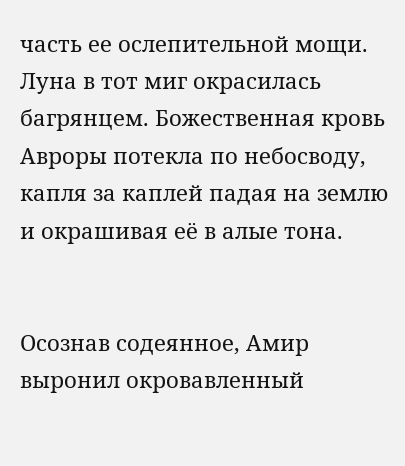часть ее ослепительной мощи. Луна в тот миг окрасилась багрянцем. Божественная кровь Авроры потекла по небосводу, капля за каплей падая на землю и окрашивая её в алые тона.


Осознав содеянное, Амир выронил окровавленный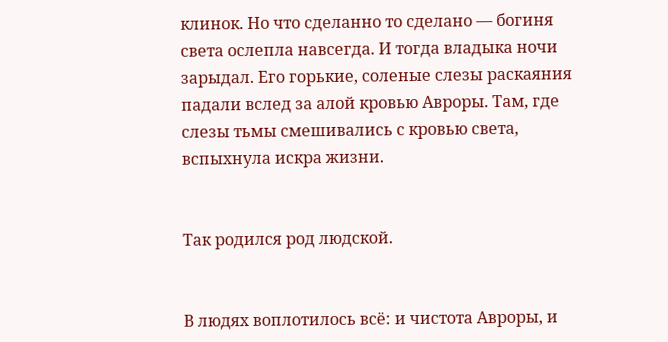клинок. Но что сделанно то сделано — богиня света ослепла навсегда. И тогда владыка ночи зарыдал. Его горькие, соленые слезы раскаяния падали вслед за алой кровью Авроры. Там, где слезы тьмы смешивались с кровью света, вспыхнула искра жизни.


Так родился род людской.


В людях воплотилось всё: и чистота Авроры, и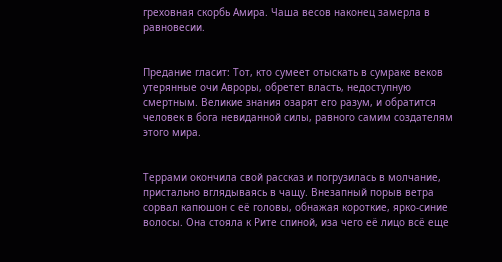греховная скорбь Амира. Чаша весов наконец замерла в равновесии.


Предание гласит: Тот, кто сумеет отыскать в сумраке веков утерянные очи Авроры, обретет власть, недоступную смертным. Великие знания озарят его разум, и обратится человек в бога невиданной силы, равного самим создателям этого мира.


Террами окончила свой рассказ и погрузилась в молчание, пристально вглядываясь в чащу. Внезапный порыв ветра сорвал капюшон с её головы, обнажая короткие, ярко-синие волосы. Она стояла к Рите спиной, иза чего её лицо всё еще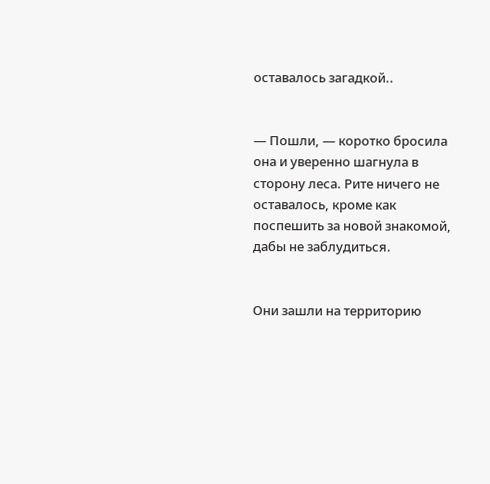оставалось загадкой..


— Пошли, — коротко бросила она и уверенно шагнула в сторону леса. Рите ничего не оставалось, кроме как поспешить за новой знакомой, дабы не заблудиться.


Они зашли на территорию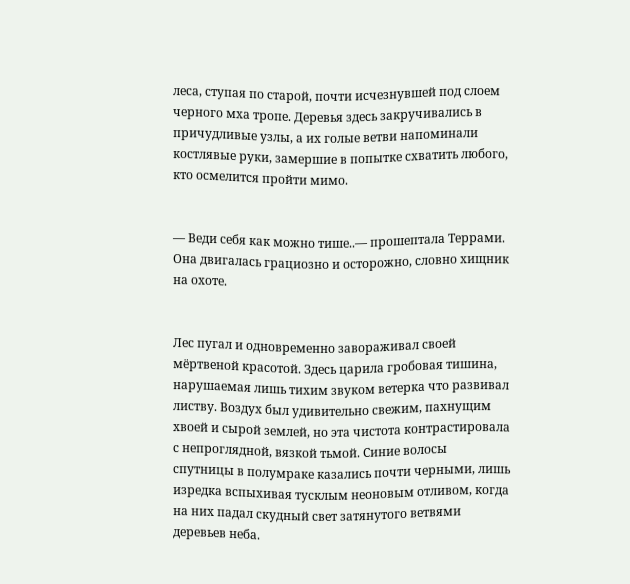леса, ступая по старой, почти исчезнувшей под слоем черного мха тропе. Деревья здесь закручивались в причудливые узлы, а их голые ветви напоминали костлявые руки, замершие в попытке схватить любого, кто осмелится пройти мимо.


— Веди себя как можно тише..— прошептала Террами. Она двигалась грациозно и осторожно, словно хищник на охоте.


Лес пугал и одновременно завораживал своей мёртвеной красотой. Здесь царила гробовая тишина, нарушаемая лишь тихим звуком ветерка что развивал листву. Воздух был удивительно свежим, пахнущим хвоей и сырой землей, но эта чистота контрастировала с непроглядной, вязкой тьмой. Синие волосы спутницы в полумраке казались почти черными, лишь изредка вспыхивая тусклым неоновым отливом, когда на них падал скудный свет затянутого ветвями деревьев неба.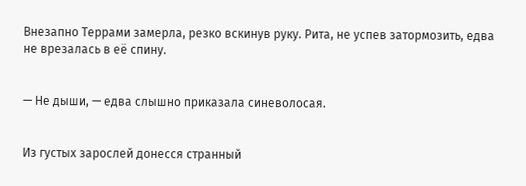Внезапно Террами замерла, резко вскинув руку. Рита, не успев затормозить, едва не врезалась в её спину.


— Не дыши, — едва слышно приказала синеволосая.


Из густых зарослей донесся странный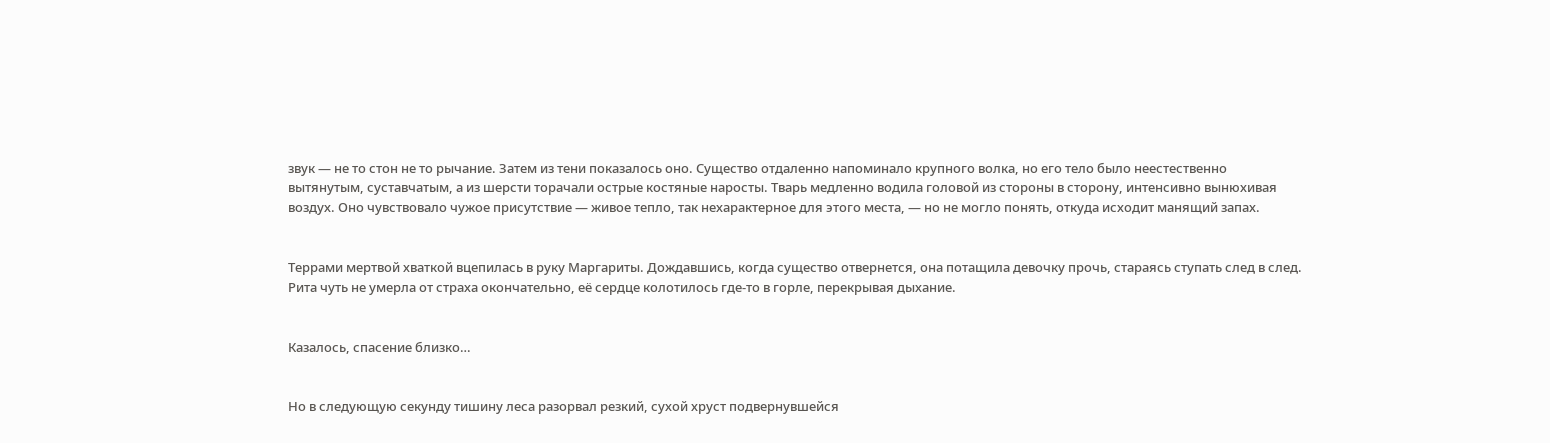звук — не то стон не то рычание. Затем из тени показалось оно. Существо отдаленно напоминало крупного волка, но его тело было неестественно вытянутым, суставчатым, а из шерсти торачали острые костяные наросты. Тварь медленно водила головой из стороны в сторону, интенсивно вынюхивая воздух. Оно чувствовало чужое присутствие — живое тепло, так нехарактерное для этого места, — но не могло понять, откуда исходит манящий запах.


Террами мертвой хваткой вцепилась в руку Маргариты. Дождавшись, когда существо отвернется, она потащила девочку прочь, стараясь ступать след в след. Рита чуть не умерла от страха окончательно, её сердце колотилось где-то в горле, перекрывая дыхание.


Казалось, спасение близко…


Но в следующую секунду тишину леса разорвал резкий, сухой хруст подвернувшейся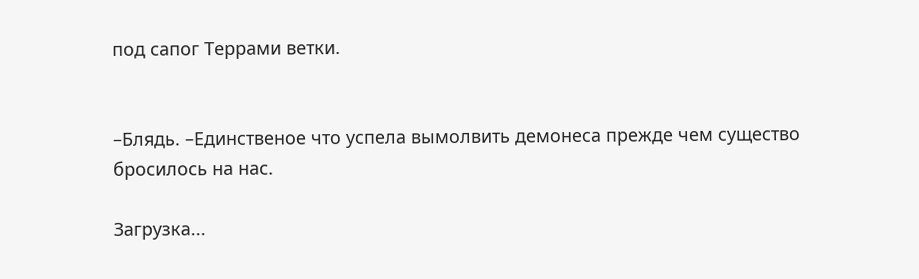под сапог Террами ветки.


–Блядь. –Единственое что успела вымолвить демонеса прежде чем существо бросилось на нас.

Загрузка...